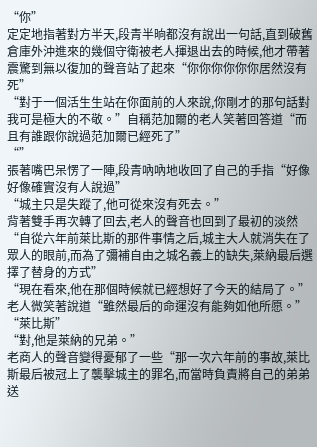“你”
定定地指著對方半天,段青半晌都沒有說出一句話,直到破舊倉庫外沖進來的幾個守衛被老人揮退出去的時候,他才帶著震驚到無以復加的聲音站了起來“你你你你你你居然沒有死”
“對于一個活生生站在你面前的人來說,你剛才的那句話對我可是極大的不敬。”自稱范加爾的老人笑著回答道“而且有誰跟你說過范加爾已經死了”
“”
張著嘴巴呆愣了一陣,段青吶吶地收回了自己的手指“好像好像確實沒有人說過”
“城主只是失蹤了,他可從來沒有死去。”
背著雙手再次轉了回去,老人的聲音也回到了最初的淡然“自從六年前萊比斯的那件事情之后,城主大人就消失在了眾人的眼前,而為了彌補自由之城名義上的缺失,萊納最后選擇了替身的方式”
“現在看來,他在那個時候就已經想好了今天的結局了。”老人微笑著說道“雖然最后的命運沒有能夠如他所愿。”
“萊比斯”
“對,他是萊納的兄弟。”
老商人的聲音變得憂郁了一些“那一次六年前的事故,萊比斯最后被冠上了襲擊城主的罪名,而當時負責將自己的弟弟送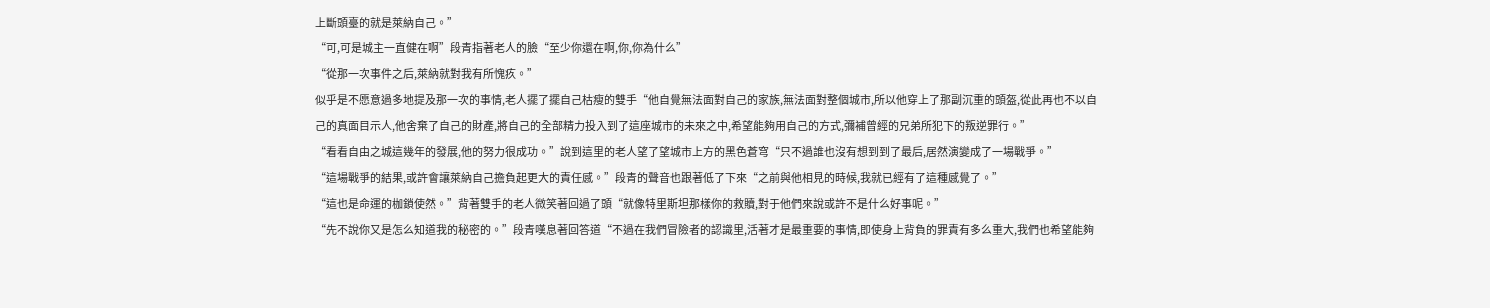上斷頭臺的就是萊納自己。”
“可,可是城主一直健在啊”段青指著老人的臉“至少你還在啊,你,你為什么”
“從那一次事件之后,萊納就對我有所愧疚。”
似乎是不愿意過多地提及那一次的事情,老人擺了擺自己枯瘦的雙手“他自覺無法面對自己的家族,無法面對整個城市,所以他穿上了那副沉重的頭盔,從此再也不以自己的真面目示人,他舍棄了自己的財產,將自己的全部精力投入到了這座城市的未來之中,希望能夠用自己的方式,彌補曾經的兄弟所犯下的叛逆罪行。”
“看看自由之城這幾年的發展,他的努力很成功。”說到這里的老人望了望城市上方的黑色蒼穹“只不過誰也沒有想到到了最后,居然演變成了一場戰爭。”
“這場戰爭的結果,或許會讓萊納自己擔負起更大的責任感。”段青的聲音也跟著低了下來“之前與他相見的時候,我就已經有了這種感覺了。”
“這也是命運的枷鎖使然。”背著雙手的老人微笑著回過了頭“就像特里斯坦那樣你的救贖,對于他們來說或許不是什么好事呢。”
“先不說你又是怎么知道我的秘密的。”段青嘆息著回答道“不過在我們冒險者的認識里,活著才是最重要的事情,即使身上背負的罪責有多么重大,我們也希望能夠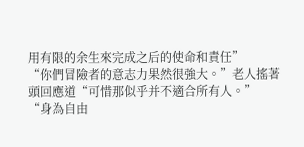用有限的余生來完成之后的使命和責任”
“你們冒險者的意志力果然很強大。”老人搖著頭回應道“可惜那似乎并不適合所有人。”
“身為自由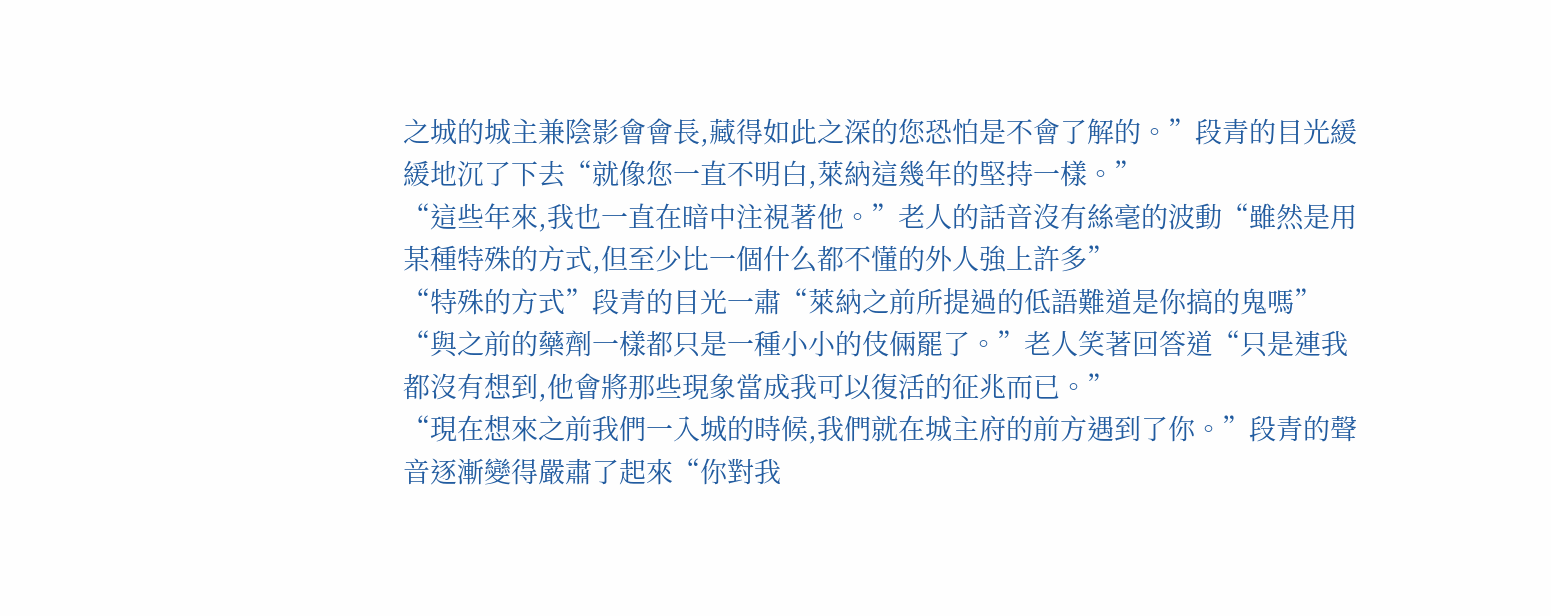之城的城主兼陰影會會長,藏得如此之深的您恐怕是不會了解的。”段青的目光緩緩地沉了下去“就像您一直不明白,萊納這幾年的堅持一樣。”
“這些年來,我也一直在暗中注視著他。”老人的話音沒有絲毫的波動“雖然是用某種特殊的方式,但至少比一個什么都不懂的外人強上許多”
“特殊的方式”段青的目光一肅“萊納之前所提過的低語難道是你搞的鬼嗎”
“與之前的藥劑一樣都只是一種小小的伎倆罷了。”老人笑著回答道“只是連我都沒有想到,他會將那些現象當成我可以復活的征兆而已。”
“現在想來之前我們一入城的時候,我們就在城主府的前方遇到了你。”段青的聲音逐漸變得嚴肅了起來“你對我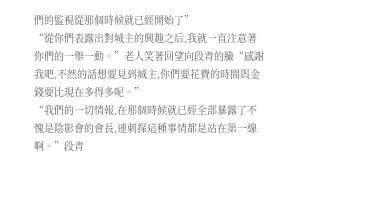們的監視從那個時候就已經開始了”
“從你們表露出對城主的興趣之后,我就一直注意著你們的一舉一動。”老人笑著回望向段青的臉“感謝我吧,不然的話想要見到城主,你們要花費的時間與金錢要比現在多得多呢。”
“我們的一切情報,在那個時候就已經全部暴露了不愧是陰影會的會長,連刺探這種事情都是站在第一線啊。”段青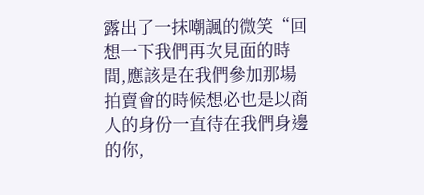露出了一抹嘲諷的微笑“回想一下我們再次見面的時間,應該是在我們參加那場拍賣會的時候想必也是以商人的身份一直待在我們身邊的你,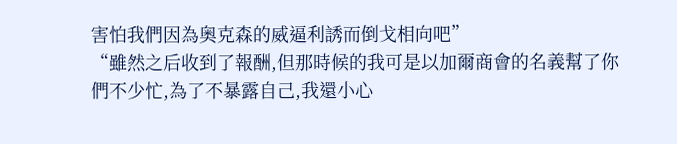害怕我們因為奧克森的威逼利誘而倒戈相向吧”
“雖然之后收到了報酬,但那時候的我可是以加爾商會的名義幫了你們不少忙,為了不暴露自己,我還小心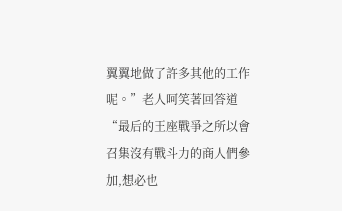翼翼地做了許多其他的工作呢。”老人呵笑著回答道“最后的王座戰爭之所以會召集沒有戰斗力的商人們參加,想必也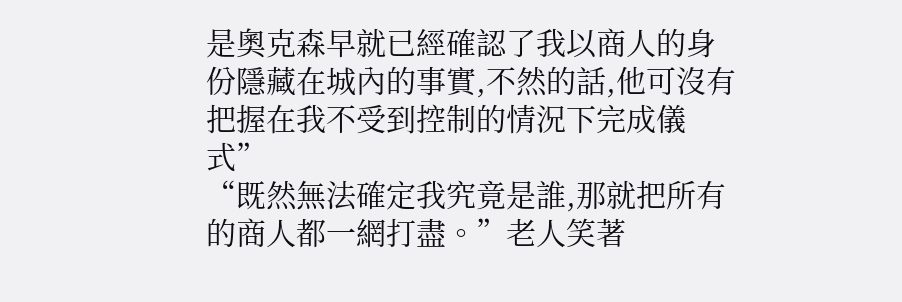是奧克森早就已經確認了我以商人的身份隱藏在城內的事實,不然的話,他可沒有把握在我不受到控制的情況下完成儀式”
“既然無法確定我究竟是誰,那就把所有的商人都一網打盡。”老人笑著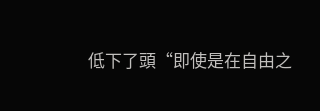低下了頭“即使是在自由之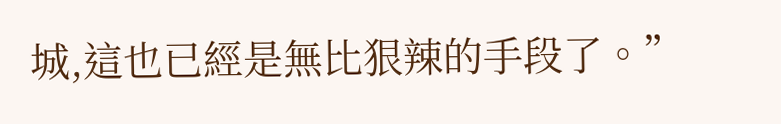城,這也已經是無比狠辣的手段了。”